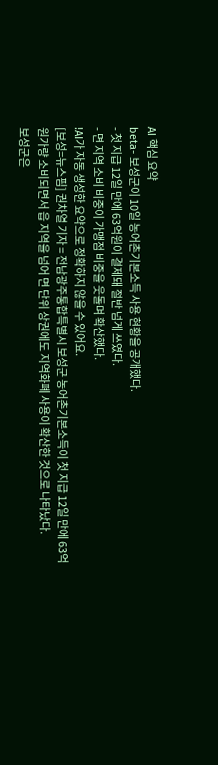AI 핵심 요약
beta- 보성군이 10일 농어촌기본소득 사용 현황을 공개했다.
- 첫 지급 12일 만에 63억원이 결제돼 절반 넘게 쓰였다.
- 면 지역 소비 비중이 가맹점 비중을 웃돌며 확산했다.
!AI가 자동 생성한 요약으로 정확하지 않을 수 있어요.
[보성=뉴스핌] 권차열 기자 = 전남광주통합특별시 보성군 농어촌기본소득이 첫 지급 12일 만에 63억원가량 소비되면서 읍 지역을 넘어 면 단위 상권에도 지역화폐 사용이 확산한 것으로 나타났다.
보성군은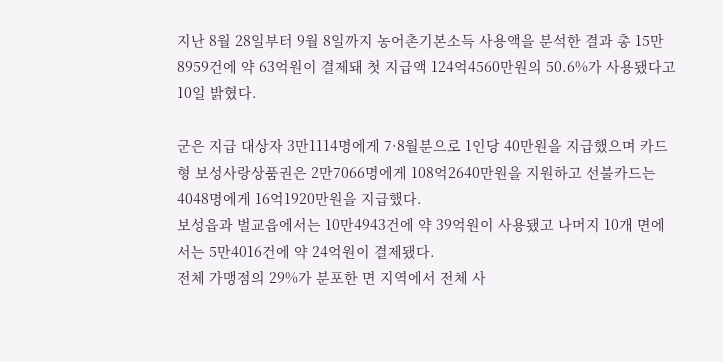지난 8월 28일부터 9월 8일까지 농어촌기본소득 사용액을 분석한 결과 총 15만8959건에 약 63억원이 결제돼 첫 지급액 124억4560만원의 50.6%가 사용됐다고 10일 밝혔다.

군은 지급 대상자 3만1114명에게 7·8월분으로 1인당 40만원을 지급했으며 카드형 보성사랑상품권은 2만7066명에게 108억2640만원을 지원하고 선불카드는 4048명에게 16억1920만원을 지급했다.
보성읍과 벌교읍에서는 10만4943건에 약 39억원이 사용됐고 나머지 10개 면에서는 5만4016건에 약 24억원이 결제됐다.
전체 가맹점의 29%가 분포한 면 지역에서 전체 사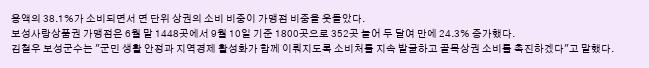용액의 38.1%가 소비되면서 면 단위 상권의 소비 비중이 가맹점 비중을 웃돌았다.
보성사랑상품권 가맹점은 6월 말 1448곳에서 9월 10일 기준 1800곳으로 352곳 늘어 두 달여 만에 24.3% 증가했다.
김철우 보성군수는 "군민 생활 안정과 지역경제 활성화가 함께 이뤄지도록 소비처를 지속 발굴하고 골목상권 소비를 촉진하겠다"고 말했다.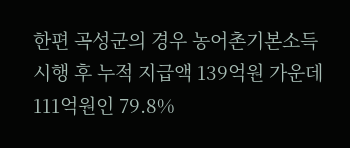한편 곡성군의 경우 농어촌기본소득 시행 후 누적 지급액 139억원 가운데 111억원인 79.8%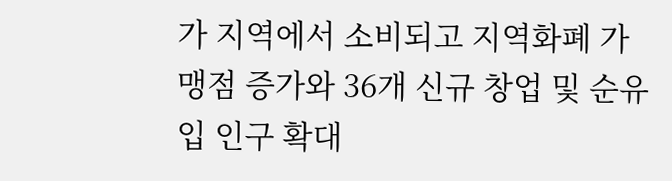가 지역에서 소비되고 지역화폐 가맹점 증가와 36개 신규 창업 및 순유입 인구 확대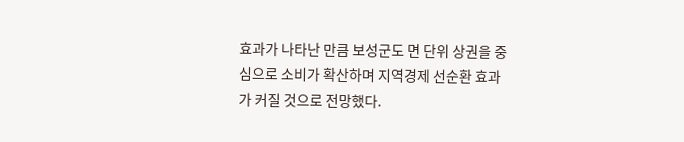효과가 나타난 만큼 보성군도 면 단위 상권을 중심으로 소비가 확산하며 지역경제 선순환 효과가 커질 것으로 전망했다.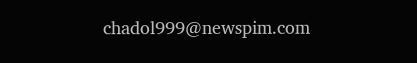chadol999@newspim.com